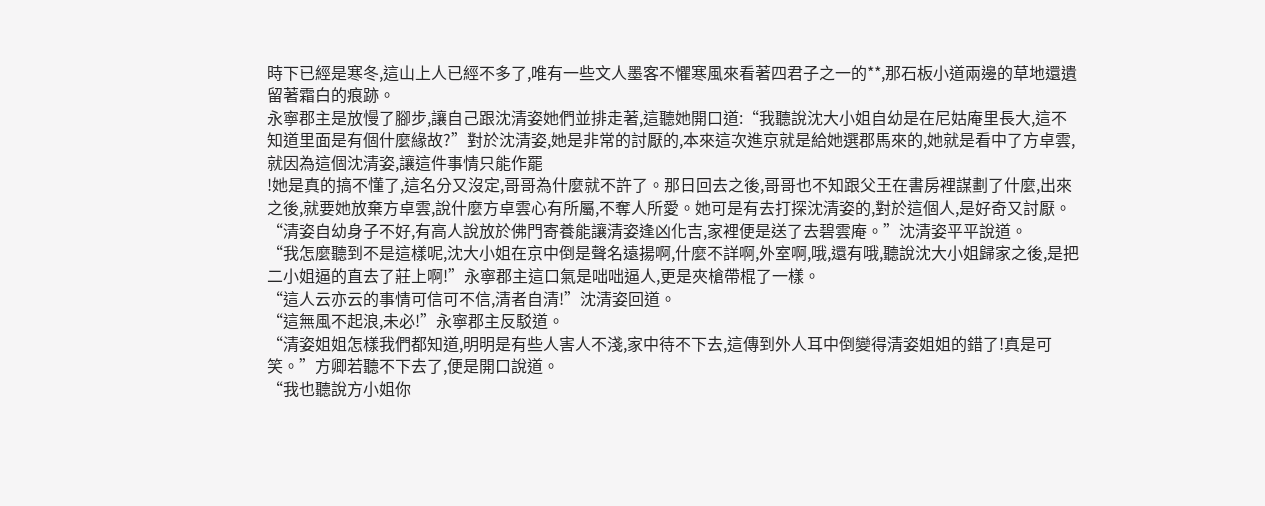時下已經是寒冬,這山上人已經不多了,唯有一些文人墨客不懼寒風來看著四君子之一的**,那石板小道兩邊的草地還遺留著霜白的痕跡。
永寧郡主是放慢了腳步,讓自己跟沈清姿她們並排走著,這聽她開口道:“我聽說沈大小姐自幼是在尼姑庵里長大,這不知道里面是有個什麼緣故?”對於沈清姿,她是非常的討厭的,本來這次進京就是給她選郡馬來的,她就是看中了方卓雲,就因為這個沈清姿,讓這件事情只能作罷
!她是真的搞不懂了,這名分又沒定,哥哥為什麼就不許了。那日回去之後,哥哥也不知跟父王在書房裡謀劃了什麼,出來之後,就要她放棄方卓雲,說什麼方卓雲心有所屬,不奪人所愛。她可是有去打探沈清姿的,對於這個人,是好奇又討厭。
“清姿自幼身子不好,有高人說放於佛門寄養能讓清姿逢凶化吉,家裡便是送了去碧雲庵。”沈清姿平平說道。
“我怎麼聽到不是這樣呢,沈大小姐在京中倒是聲名遠揚啊,什麼不詳啊,外室啊,哦,還有哦,聽說沈大小姐歸家之後,是把二小姐逼的直去了莊上啊!”永寧郡主這口氣是咄咄逼人,更是夾槍帶棍了一樣。
“這人云亦云的事情可信可不信,清者自清!”沈清姿回道。
“這無風不起浪,未必!”永寧郡主反駁道。
“清姿姐姐怎樣我們都知道,明明是有些人害人不淺,家中待不下去,這傳到外人耳中倒變得清姿姐姐的錯了!真是可笑。”方卿若聽不下去了,便是開口說道。
“我也聽說方小姐你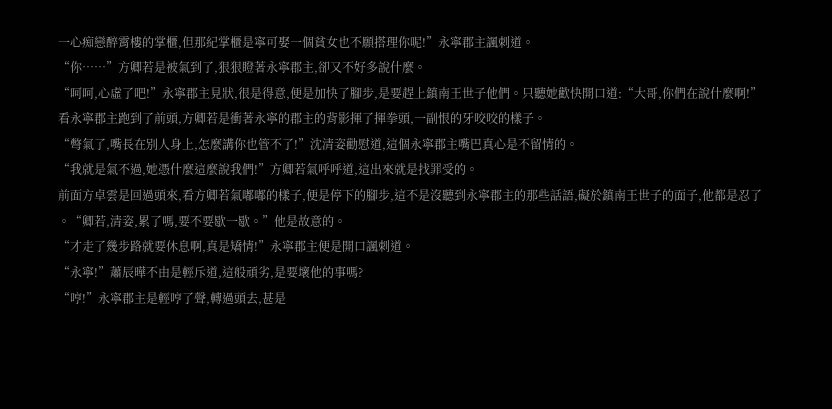一心痴戀醉霄樓的掌櫃,但那紀掌櫃是寧可娶一個貧女也不願搭理你呢!”永寧郡主諷刺道。
“你……”方卿若是被氣到了,狠狠瞪著永寧郡主,卻又不好多說什麼。
“呵呵,心虛了吧!”永寧郡主見狀,很是得意,便是加快了腳步,是要趕上鎮南王世子他們。只聽她歡快開口道:“大哥,你們在說什麼啊!”
看永寧郡主跑到了前頭,方卿若是衝著永寧的郡主的背影揮了揮拳頭,一副恨的牙咬咬的樣子。
“彆氣了,嘴長在別人身上,怎麼講你也管不了!”沈清姿勸慰道,這個永寧郡主嘴巴真心是不留情的。
“我就是氣不過,她憑什麼這麼說我們!”方卿若氣呼呼道,這出來就是找罪受的。
前面方卓雲是回過頭來,看方卿若氣嘟嘟的樣子,便是停下的腳步,這不是沒聽到永寧郡主的那些話語,礙於鎮南王世子的面子,他都是忍了
。“卿若,清姿,累了嗎,要不要歇一歇。”他是故意的。
“才走了幾步路就要休息啊,真是矯情!”永寧郡主便是開口諷刺道。
“永寧!”蕭辰曄不由是輕斥道,這般頑劣,是要壞他的事嗎?
“哼!”永寧郡主是輕哼了聲,轉過頭去,甚是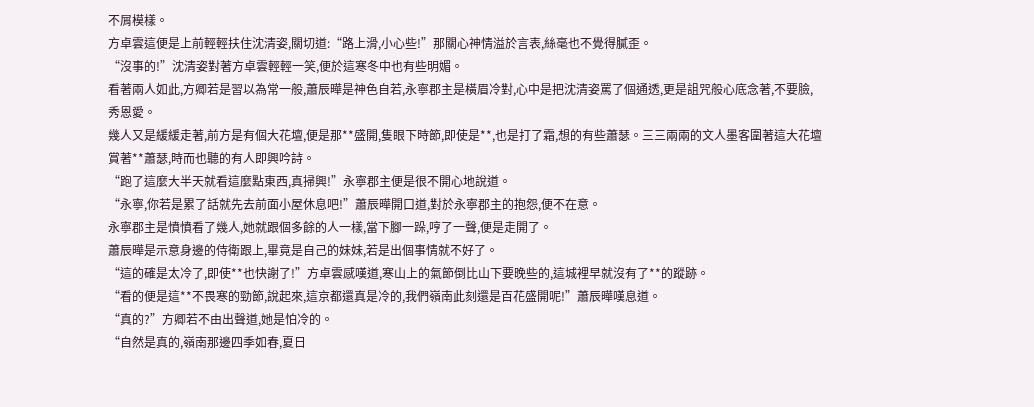不屑模樣。
方卓雲這便是上前輕輕扶住沈清姿,關切道:“路上滑,小心些!”那關心神情溢於言表,絲毫也不覺得膩歪。
“沒事的!”沈清姿對著方卓雲輕輕一笑,便於這寒冬中也有些明媚。
看著兩人如此,方卿若是習以為常一般,蕭辰曄是神色自若,永寧郡主是橫眉冷對,心中是把沈清姿罵了個通透,更是詛咒般心底念著,不要臉,秀恩愛。
幾人又是緩緩走著,前方是有個大花壇,便是那**盛開,隻眼下時節,即使是**,也是打了霜,想的有些蕭瑟。三三兩兩的文人墨客圍著這大花壇賞著**蕭瑟,時而也聽的有人即興吟詩。
“跑了這麼大半天就看這麼點東西,真掃興!”永寧郡主便是很不開心地說道。
“永寧,你若是累了話就先去前面小屋休息吧!”蕭辰曄開口道,對於永寧郡主的抱怨,便不在意。
永寧郡主是憤憤看了幾人,她就跟個多餘的人一樣,當下腳一跺,哼了一聲,便是走開了。
蕭辰曄是示意身邊的侍衛跟上,畢竟是自己的妹妹,若是出個事情就不好了。
“這的確是太冷了,即使**也快謝了!”方卓雲感嘆道,寒山上的氣節倒比山下要晚些的,這城裡早就沒有了**的蹤跡。
“看的便是這**不畏寒的勁節,說起來,這京都還真是冷的,我們嶺南此刻還是百花盛開呢!”蕭辰曄嘆息道。
“真的?”方卿若不由出聲道,她是怕冷的。
“自然是真的,嶺南那邊四季如春,夏日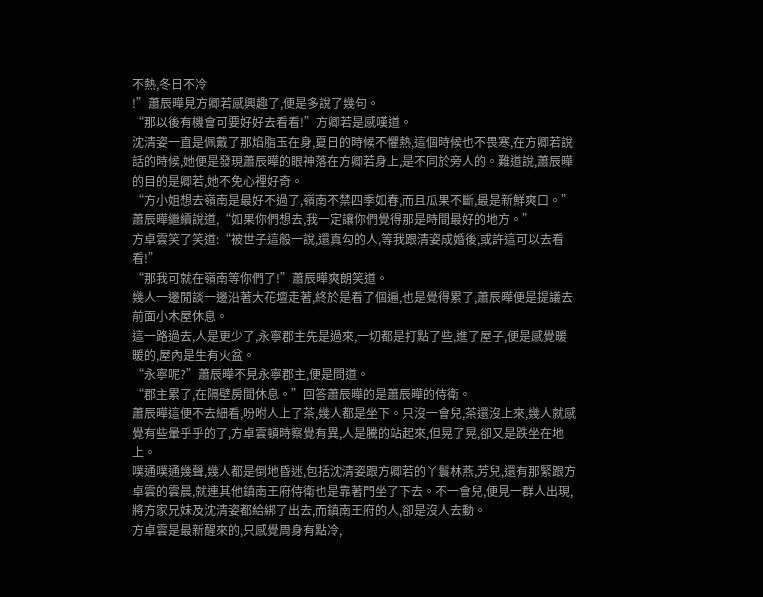不熱,冬日不冷
!”蕭辰曄見方卿若感興趣了,便是多說了幾句。
“那以後有機會可要好好去看看!”方卿若是感嘆道。
沈清姿一直是佩戴了那焰脂玉在身,夏日的時候不懼熱,這個時候也不畏寒,在方卿若說話的時候,她便是發現蕭辰曄的眼神落在方卿若身上,是不同於旁人的。難道說,蕭辰曄的目的是卿若,她不免心裡好奇。
“方小姐想去嶺南是最好不過了,嶺南不禁四季如春,而且瓜果不斷,最是新鮮爽口。”蕭辰曄繼續說道,“如果你們想去,我一定讓你們覺得那是時間最好的地方。”
方卓雲笑了笑道:“被世子這般一說,還真勾的人,等我跟清姿成婚後,或許這可以去看看!”
“那我可就在嶺南等你們了!”蕭辰曄爽朗笑道。
幾人一邊閒談一邊沿著大花壇走著,終於是看了個遍,也是覺得累了,蕭辰曄便是提議去前面小木屋休息。
這一路過去,人是更少了,永寧郡主先是過來,一切都是打點了些,進了屋子,便是感覺暖暖的,屋內是生有火盆。
“永寧呢?”蕭辰曄不見永寧郡主,便是問道。
“郡主累了,在隔壁房間休息。”回答蕭辰曄的是蕭辰曄的侍衛。
蕭辰曄這便不去細看,吩咐人上了茶,幾人都是坐下。只沒一會兒,茶還沒上來,幾人就感覺有些暈乎乎的了,方卓雲頓時察覺有異,人是騰的站起來,但晃了晃,卻又是跌坐在地上。
噗通噗通幾聲,幾人都是倒地昏迷,包括沈清姿跟方卿若的丫鬟林燕,芳兒,還有那緊跟方卓雲的雲晨,就連其他鎮南王府侍衛也是靠著門坐了下去。不一會兒,便見一群人出現,將方家兄妹及沈清姿都給綁了出去,而鎮南王府的人,卻是沒人去動。
方卓雲是最新醒來的,只感覺周身有點冷,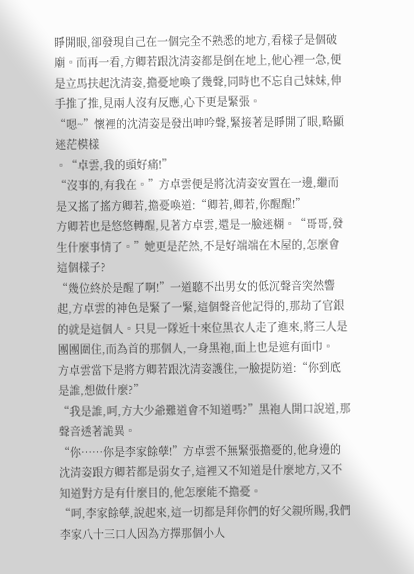睜開眼,卻發現自己在一個完全不熟悉的地方,看樣子是個破廟。而再一看,方卿若跟沈清姿都是倒在地上,他心裡一急,便是立馬扶起沈清姿,擔憂地喚了幾聲,同時也不忘自己妹妹,伸手推了推,見兩人沒有反應,心下更是緊張。
“嗯~”懷裡的沈清姿是發出呻吟聲,緊接著是睜開了眼,略顯迷茫模樣
。“卓雲,我的頭好痛!”
“沒事的,有我在。”方卓雲便是將沈清姿安置在一邊,繼而是又搖了搖方卿若,擔憂喚道:“卿若,卿若,你醒醒!”
方卿若也是悠悠轉醒,見著方卓雲,還是一臉迷糊。“哥哥,發生什麼事情了。”她更是茫然,不是好端端在木屋的,怎麼會這個樣子?
“幾位終於是醒了啊!”一道聽不出男女的低沉聲音突然響起,方卓雲的神色是緊了一緊,這個聲音他記得的,那劫了官銀的就是這個人。只見一隊近十來位黑衣人走了進來,將三人是團團圍住,而為首的那個人,一身黑袍,面上也是遮有面巾。
方卓雲當下是將方卿若跟沈清姿護住,一臉提防道:“你到底是誰,想做什麼?”
“我是誰,呵,方大少爺難道會不知道嗎?”黑袍人開口說道,那聲音透著詭異。
“你……你是李家餘孽!”方卓雲不無緊張擔憂的,他身邊的沈清姿跟方卿若都是弱女子,這裡又不知道是什麼地方,又不知道對方是有什麼目的,他怎麼能不擔憂。
“呵,李家餘孽,說起來,這一切都是拜你們的好父親所賜,我們李家八十三口人因為方擇那個小人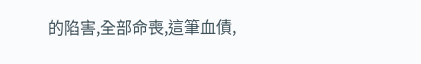的陷害,全部命喪,這筆血債,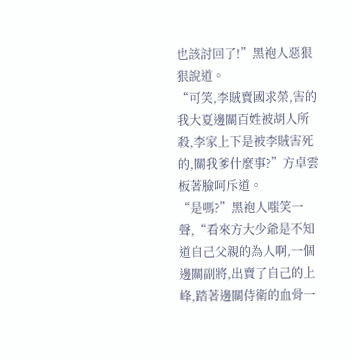也該討回了!”黑袍人惡狠狠說道。
“可笑,李賊賣國求榮,害的我大夏邊關百姓被胡人所殺,李家上下是被李賊害死的,關我爹什麼事?”方卓雲板著臉呵斥道。
“是嗎?”黑袍人嗤笑一聲,“看來方大少爺是不知道自己父親的為人啊,一個邊關副將,出賣了自己的上峰,踏著邊關侍衛的血骨一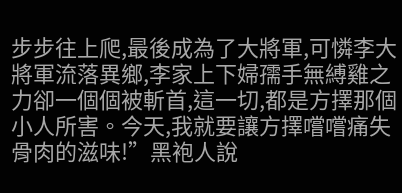步步往上爬,最後成為了大將軍,可憐李大將軍流落異鄉,李家上下婦孺手無縛雞之力卻一個個被斬首,這一切,都是方擇那個小人所害。今天,我就要讓方擇嚐嚐痛失骨肉的滋味!”黑袍人說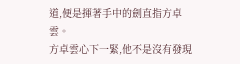道,便是揮著手中的劍直指方卓雲。
方卓雲心下一緊,他不是沒有發現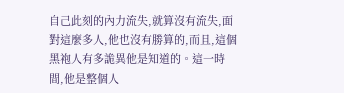自己此刻的內力流失,就算沒有流失,面對這麼多人,他也沒有勝算的,而且,這個黑袍人有多詭異他是知道的。這一時間,他是整個人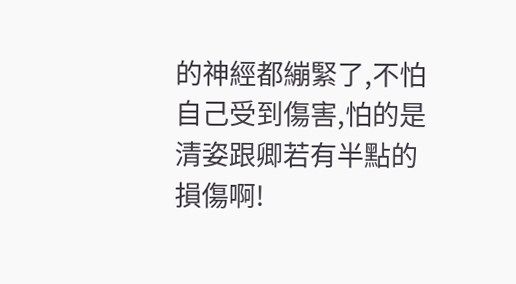的神經都繃緊了,不怕自己受到傷害,怕的是清姿跟卿若有半點的損傷啊!